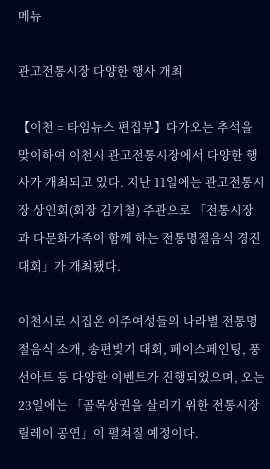메뉴

관고전통시장 다양한 행사 개최

【이천 = 타임뉴스 편집부】다가오는 추석을 맞이하여 이천시 관고전통시장에서 다양한 행사가 개최되고 있다. 지난 11일에는 관고전통시장 상인회(회장 김기철) 주관으로 「전통시장과 다문화가족이 함께 하는 전통명절음식 경진대회」가 개최됐다.

이천시로 시집온 이주여성들의 나라별 전통명절음식 소개, 송편빚기 대회, 페이스페인팅, 풍선아트 등 다양한 이벤트가 진행되었으며, 오는 23일에는 「골목상권을 살리기 위한 전통시장 릴레이 공연」이 펼쳐질 예정이다.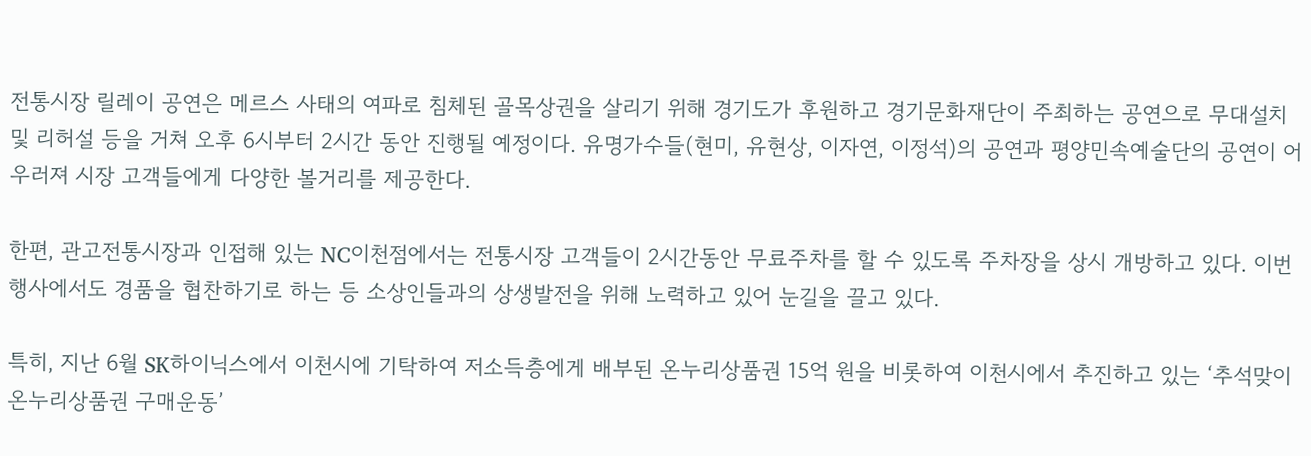전통시장 릴레이 공연은 메르스 사태의 여파로 침체된 골목상권을 살리기 위해 경기도가 후원하고 경기문화재단이 주최하는 공연으로 무대설치 및 리허설 등을 거쳐 오후 6시부터 2시간 동안 진행될 예정이다. 유명가수들(현미, 유현상, 이자연, 이정석)의 공연과 평양민속예술단의 공연이 어우러져 시장 고객들에게 다양한 볼거리를 제공한다.

한편, 관고전통시장과 인접해 있는 NC이천점에서는 전통시장 고객들이 2시간동안 무료주차를 할 수 있도록 주차장을 상시 개방하고 있다. 이번 행사에서도 경품을 협찬하기로 하는 등 소상인들과의 상생발전을 위해 노력하고 있어 눈길을 끌고 있다.

특히, 지난 6월 SK하이닉스에서 이천시에 기탁하여 저소득층에게 배부된 온누리상품권 15억 원을 비롯하여 이천시에서 추진하고 있는 ‘추석맞이 온누리상품권 구매운동’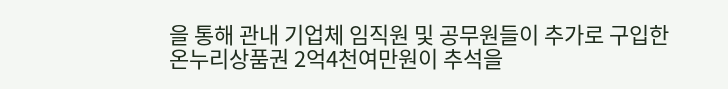을 통해 관내 기업체 임직원 및 공무원들이 추가로 구입한 온누리상품권 2억4천여만원이 추석을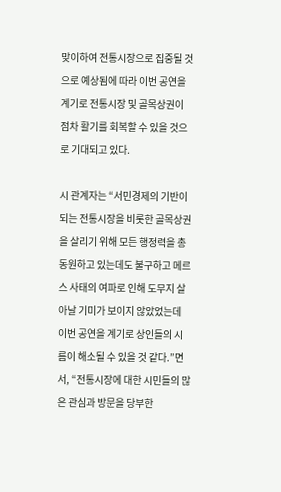맞이하여 전통시장으로 집중될 것으로 예상됨에 따라 이번 공연을 계기로 전통시장 및 골목상권이 점차 활기를 회복할 수 있을 것으로 기대되고 있다.

시 관계자는 “서민경제의 기반이 되는 전통시장을 비롯한 골목상권을 살리기 위해 모든 행정력을 총동원하고 있는데도 불구하고 메르스 사태의 여파로 인해 도무지 살아날 기미가 보이지 않았었는데 이번 공연을 계기로 상인들의 시름이 해소될 수 있을 것 같다.”면서, “전통시장에 대한 시민들의 많은 관심과 방문을 당부한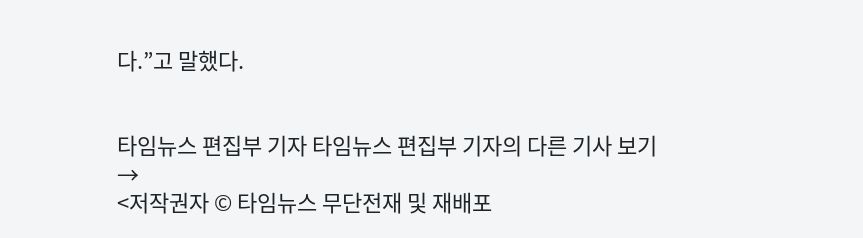다.”고 말했다.


타임뉴스 편집부 기자 타임뉴스 편집부 기자의 다른 기사 보기 →
<저작권자 © 타임뉴스 무단전재 및 재배포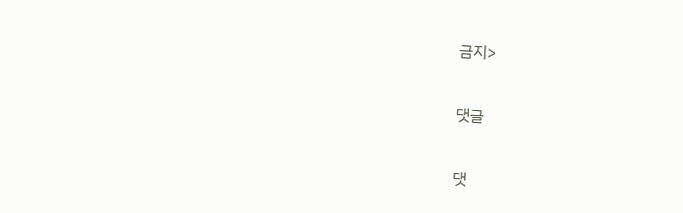금지>

댓글

댓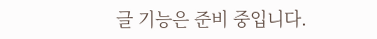글 기능은 준비 중입니다.